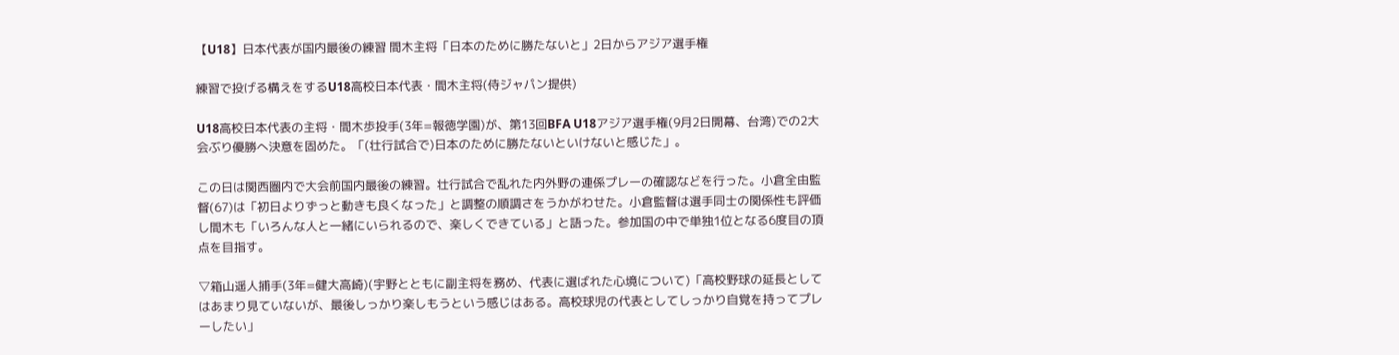【U18】日本代表が国内最後の練習 間木主将「日本のために勝たないと」2日からアジア選手権

練習で投げる構えをするU18高校日本代表・間木主将(侍ジャパン提供)

U18高校日本代表の主将・間木歩投手(3年=報徳学園)が、第13回BFA U18アジア選手権(9月2日開幕、台湾)での2大会ぶり優勝へ決意を固めた。「(壮行試合で)日本のために勝たないといけないと感じた」。

この日は関西圏内で大会前国内最後の練習。壮行試合で乱れた内外野の連係プレーの確認などを行った。小倉全由監督(67)は「初日よりずっと動きも良くなった」と調整の順調さをうかがわせた。小倉監督は選手同士の関係性も評価し間木も「いろんな人と一緒にいられるので、楽しくできている」と語った。参加国の中で単独1位となる6度目の頂点を目指す。

▽箱山遥人捕手(3年=健大高崎)(宇野とともに副主将を務め、代表に選ばれた心境について)「高校野球の延長としてはあまり見ていないが、最後しっかり楽しもうという感じはある。高校球児の代表としてしっかり自覚を持ってプレーしたい」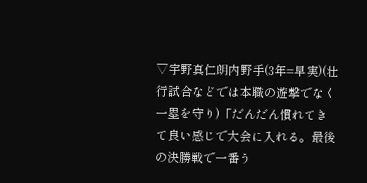▽宇野真仁朗内野手(3年=早実)(壮行試合などでは本職の遊撃でなく一塁を守り)「だんだん慣れてきて良い感じで大会に入れる。最後の決勝戦で一番う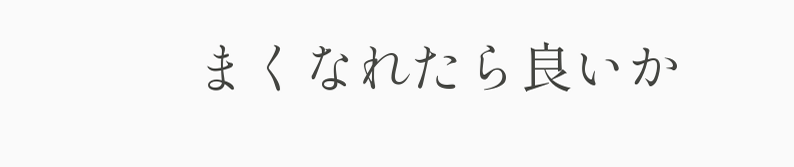まくなれたら良いか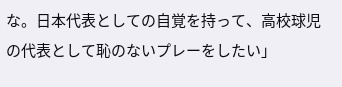な。日本代表としての自覚を持って、高校球児の代表として恥のないプレーをしたい」